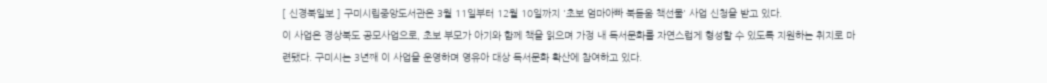[ 신경북일보 ] 구미시립중앙도서관은 3월 11일부터 12월 10일까지 '초보 엄마아빠 북돋움 책선물' 사업 신청을 받고 있다.
이 사업은 경상북도 공모사업으로, 초보 부모가 아기와 함께 책을 읽으며 가정 내 독서문화를 자연스럽게 형성할 수 있도록 지원하는 취지로 마련됐다. 구미시는 3년째 이 사업을 운영하며 영유아 대상 독서문화 확산에 참여하고 있다.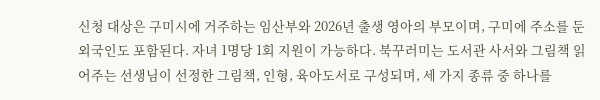신청 대상은 구미시에 거주하는 임산부와 2026년 출생 영아의 부모이며, 구미에 주소를 둔 외국인도 포함된다. 자녀 1명당 1회 지원이 가능하다. 북꾸러미는 도서관 사서와 그림책 읽어주는 선생님이 선정한 그림책, 인형, 육아도서로 구성되며, 세 가지 종류 중 하나를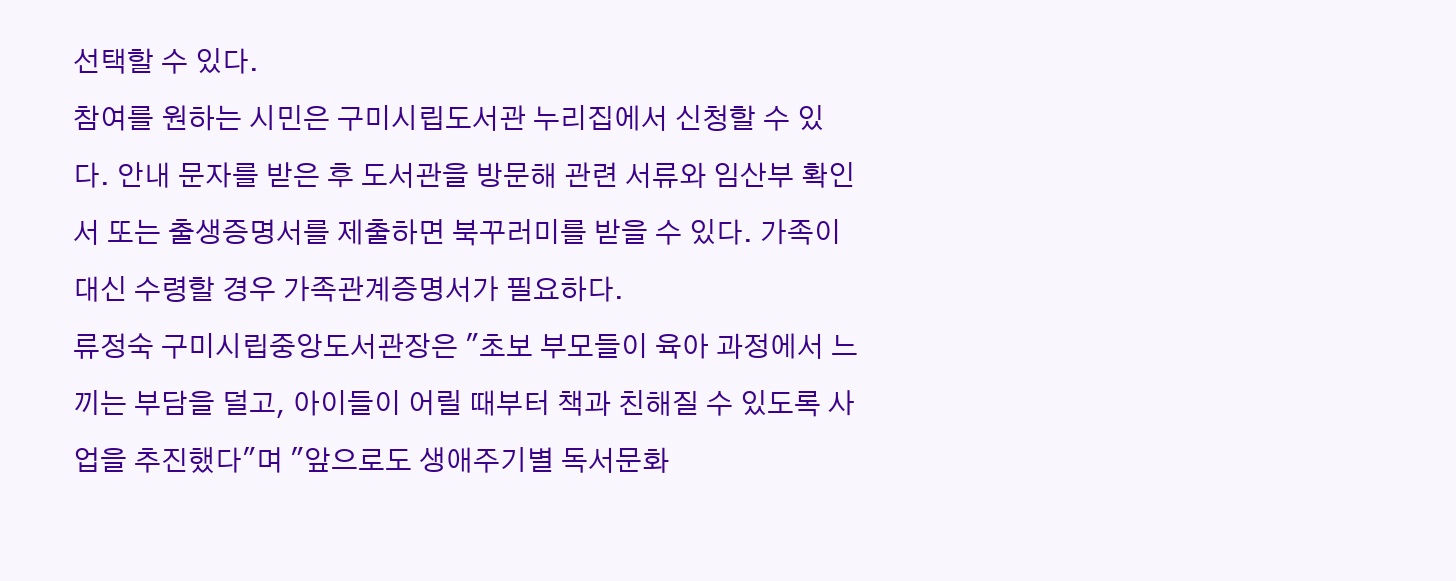선택할 수 있다.
참여를 원하는 시민은 구미시립도서관 누리집에서 신청할 수 있다. 안내 문자를 받은 후 도서관을 방문해 관련 서류와 임산부 확인서 또는 출생증명서를 제출하면 북꾸러미를 받을 수 있다. 가족이 대신 수령할 경우 가족관계증명서가 필요하다.
류정숙 구미시립중앙도서관장은 "초보 부모들이 육아 과정에서 느끼는 부담을 덜고, 아이들이 어릴 때부터 책과 친해질 수 있도록 사업을 추진했다"며 "앞으로도 생애주기별 독서문화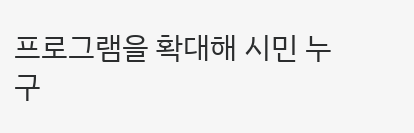프로그램을 확대해 시민 누구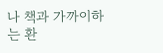나 책과 가까이하는 환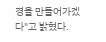경을 만들어가겠다"고 밝혔다.